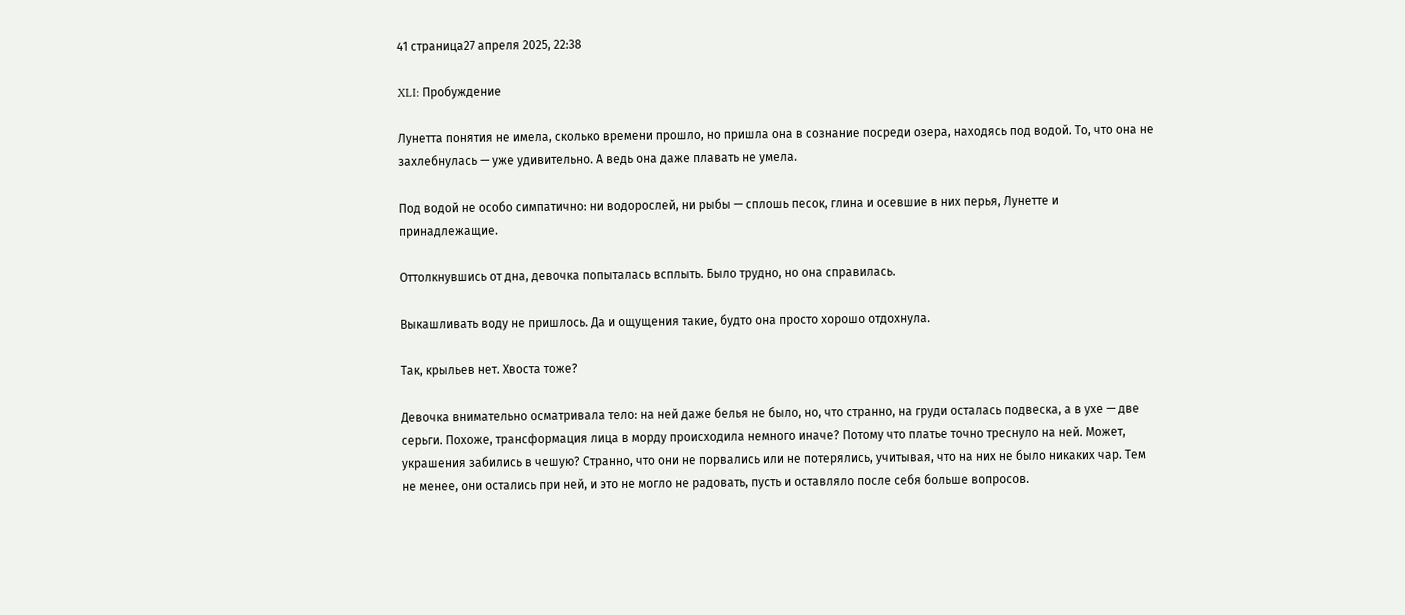41 страница27 апреля 2025, 22:38

XLI: Пробуждение

Лунетта понятия не имела, сколько времени прошло, но пришла она в сознание посреди озера, находясь под водой. То, что она не захлебнулась — уже удивительно. А ведь она даже плавать не умела.

Под водой не особо симпатично: ни водорослей, ни рыбы — сплошь песок, глина и осевшие в них перья, Лунетте и принадлежащие.

Оттолкнувшись от дна, девочка попыталась всплыть. Было трудно, но она справилась.

Выкашливать воду не пришлось. Да и ощущения такие, будто она просто хорошо отдохнула.

Так, крыльев нет. Хвоста тоже?

Девочка внимательно осматривала тело: на ней даже белья не было, но, что странно, на груди осталась подвеска, а в ухе — две серьги. Похоже, трансформация лица в морду происходила немного иначе? Потому что платье точно треснуло на ней. Может, украшения забились в чешую? Странно, что они не порвались или не потерялись, учитывая, что на них не было никаких чар. Тем не менее, они остались при ней, и это не могло не радовать, пусть и оставляло после себя больше вопросов.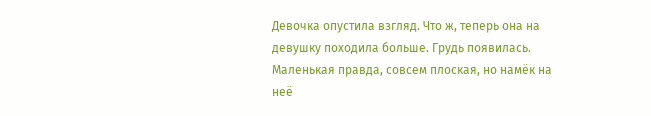Девочка опустила взгляд. Что ж, теперь она на девушку походила больше. Грудь появилась. Маленькая правда, совсем плоская, но намёк на неё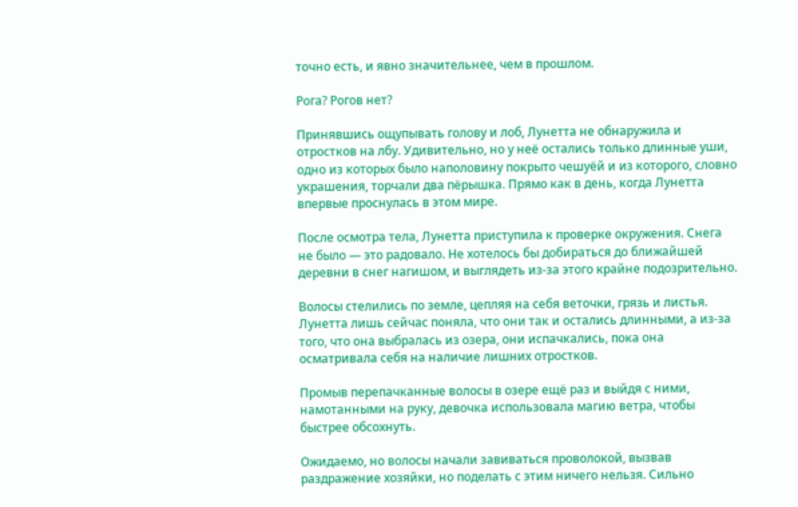точно есть, и явно значительнее, чем в прошлом.

Рога? Рогов нет?

Принявшись ощупывать голову и лоб, Лунетта не обнаружила и отростков на лбу. Удивительно, но у неё остались только длинные уши, одно из которых было наполовину покрыто чешуёй и из которого, словно украшения, торчали два пёрышка. Прямо как в день, когда Лунетта впервые проснулась в этом мире.

После осмотра тела, Лунетта приступила к проверке окружения. Снега не было — это радовало. Не хотелось бы добираться до ближайшей деревни в снег нагишом, и выглядеть из-за этого крайне подозрительно.

Волосы стелились по земле, цепляя на себя веточки, грязь и листья. Лунетта лишь сейчас поняла, что они так и остались длинными, а из-за того, что она выбралась из озера, они испачкались, пока она осматривала себя на наличие лишних отростков.

Промыв перепачканные волосы в озере ещё раз и выйдя с ними, намотанными на руку, девочка использовала магию ветра, чтобы быстрее обсохнуть.

Ожидаемо, но волосы начали завиваться проволокой, вызвав раздражение хозяйки, но поделать с этим ничего нельзя. Сильно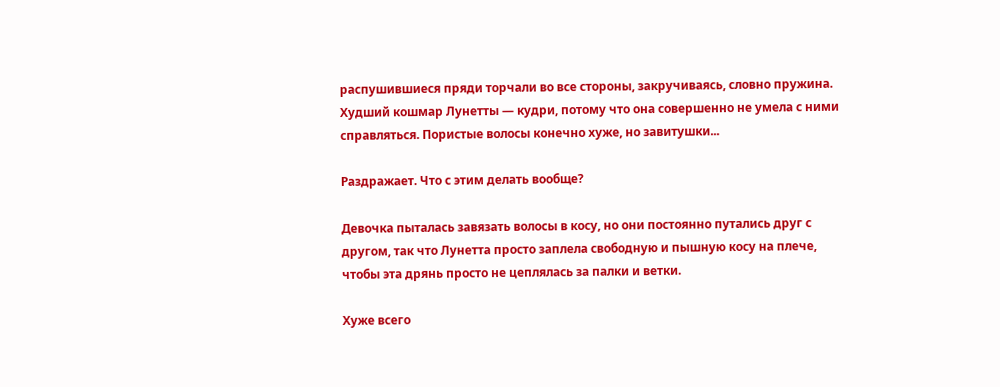распушившиеся пряди торчали во все стороны, закручиваясь, словно пружина. Худший кошмар Лунетты — кудри, потому что она совершенно не умела с ними справляться. Пористые волосы конечно хуже, но завитушки...

Раздражает. Что с этим делать вообще?

Девочка пыталась завязать волосы в косу, но они постоянно путались друг с другом, так что Лунетта просто заплела свободную и пышную косу на плече, чтобы эта дрянь просто не цеплялась за палки и ветки.

Хуже всего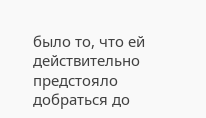было то, что ей действительно предстояло добраться до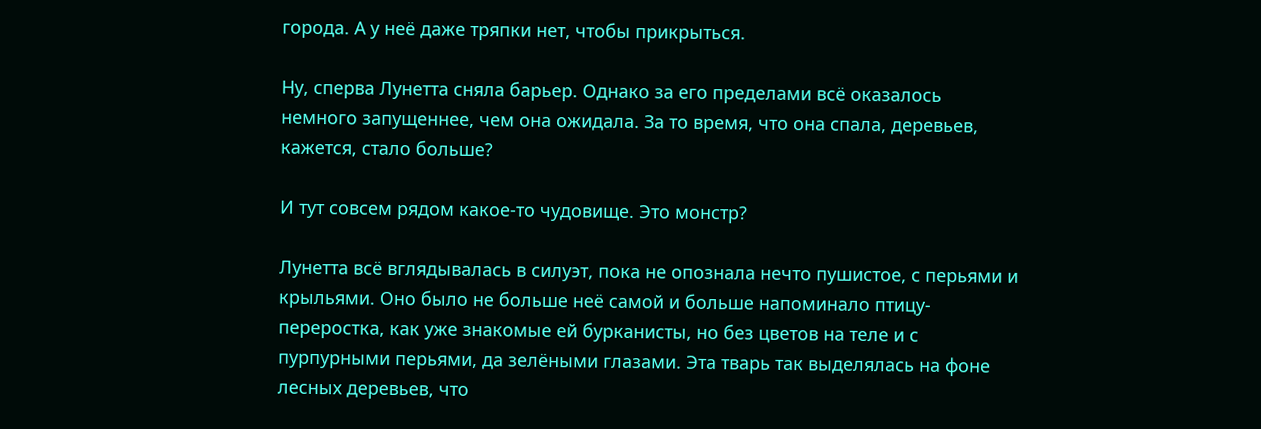города. А у неё даже тряпки нет, чтобы прикрыться.

Ну, сперва Лунетта сняла барьер. Однако за его пределами всё оказалось немного запущеннее, чем она ожидала. За то время, что она спала, деревьев, кажется, стало больше?

И тут совсем рядом какое-то чудовище. Это монстр?

Лунетта всё вглядывалась в силуэт, пока не опознала нечто пушистое, с перьями и крыльями. Оно было не больше неё самой и больше напоминало птицу-переростка, как уже знакомые ей бурканисты, но без цветов на теле и с пурпурными перьями, да зелёными глазами. Эта тварь так выделялась на фоне лесных деревьев, что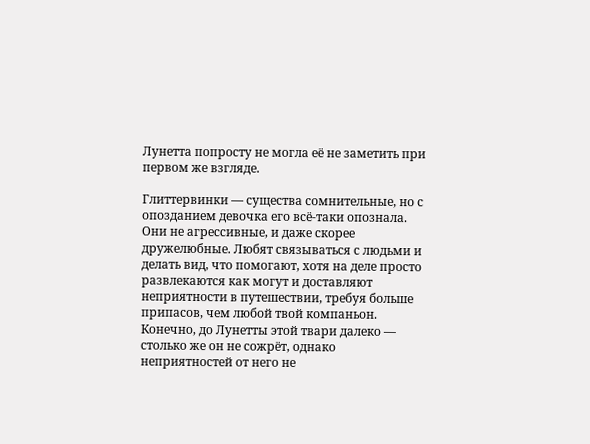Лунетта попросту не могла её не заметить при первом же взгляде.

Глиттервинки — существа сомнительные, но с опозданием девочка его всё-таки опознала. Они не агрессивные, и даже скорее дружелюбные. Любят связываться с людьми и делать вид, что помогают, хотя на деле просто развлекаются как могут и доставляют неприятности в путешествии, требуя больше припасов, чем любой твой компаньон. Конечно, до Лунетты этой твари далеко — столько же он не сожрёт, однако неприятностей от него не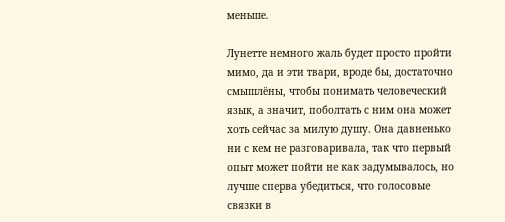меньше.

Лунетте немного жаль будет просто пройти мимо, да и эти твари, вроде бы, достаточно смышлёны, чтобы понимать человеческий язык, а значит, поболтать с ним она может хоть сейчас за милую душу. Она давненько ни с кем не разговаривала, так что первый опыт может пойти не как задумывалось, но лучше сперва убедиться, что голосовые связки в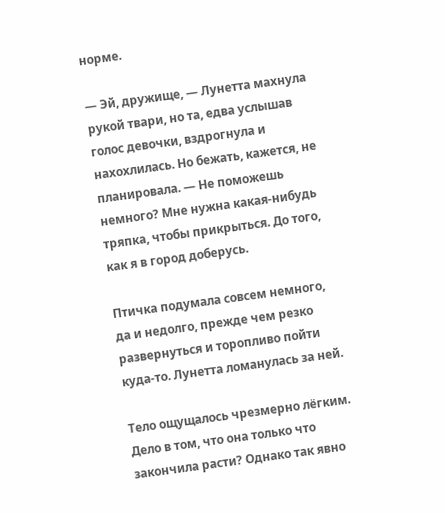норме.

— Эй, дружище, — Лунетта махнула рукой твари, но та, едва услышав голос девочки, вздрогнула и нахохлилась. Но бежать, кажется, не планировала. — Не поможешь немного? Мне нужна какая-нибудь тряпка, чтобы прикрыться. До того, как я в город доберусь.

Птичка подумала совсем немного, да и недолго, прежде чем резко развернуться и торопливо пойти куда-то. Лунетта ломанулась за ней.

Тело ощущалось чрезмерно лёгким. Дело в том, что она только что закончила расти? Однако так явно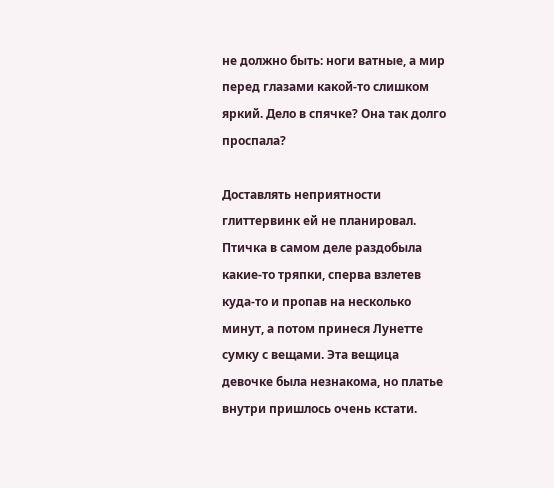не должно быть: ноги ватные, а мир перед глазами какой-то слишком яркий. Дело в спячке? Она так долго проспала?

Доставлять неприятности глиттервинк ей не планировал. Птичка в самом деле раздобыла какие-то тряпки, сперва взлетев куда-то и пропав на несколько минут, а потом принеся Лунетте сумку с вещами. Эта вещица девочке была незнакома, но платье внутри пришлось очень кстати.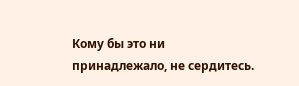Кому бы это ни принадлежало, не сердитесь.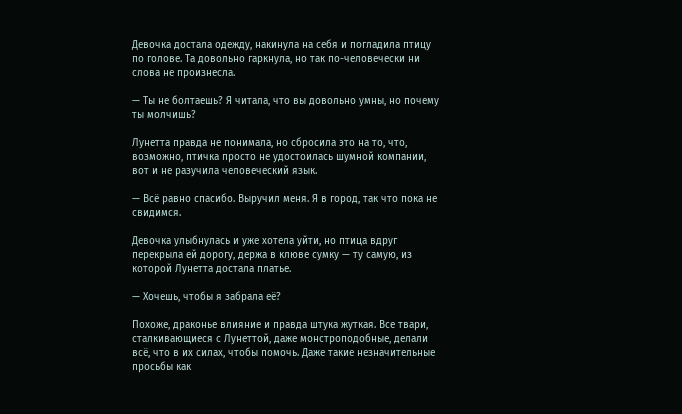Девочка достала одежду, накинула на себя и погладила птицу по голове. Та довольно гаркнула, но так по-человечески ни слова не произнесла.

— Ты не болтаешь? Я читала, что вы довольно умны, но почему ты молчишь?

Лунетта правда не понимала, но сбросила это на то, что, возможно, птичка просто не удостоилась шумной компании, вот и не разучила человеческий язык.

— Всё равно спасибо. Выручил меня. Я в город, так что пока не свидимся.

Девочка улыбнулась и уже хотела уйти, но птица вдруг перекрыла ей дорогу, держа в клюве сумку — ту самую, из которой Лунетта достала платье.

— Хочешь, чтобы я забрала её?

Похоже, драконье влияние и правда штука жуткая. Все твари, сталкивающиеся с Лунеттой, даже монстроподобные, делали всё, что в их силах, чтобы помочь. Даже такие незначительные просьбы как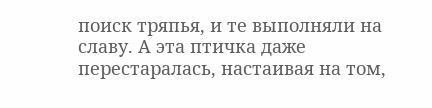поиск тряпья, и те выполняли на славу. А эта птичка даже перестаралась, настаивая на том,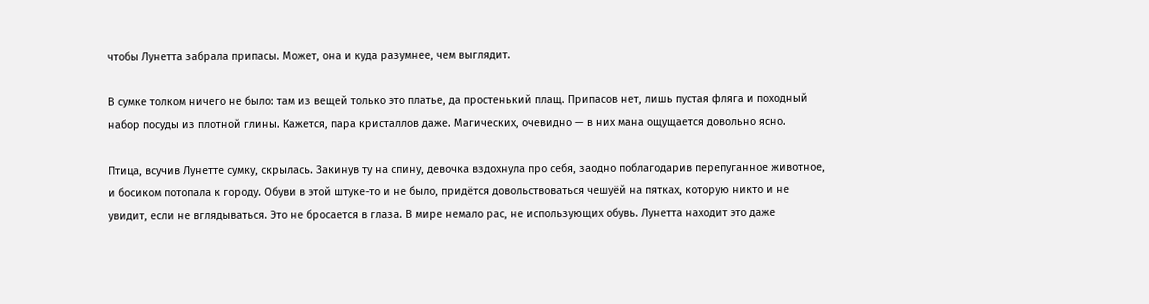чтобы Лунетта забрала припасы. Может, она и куда разумнее, чем выглядит.

В сумке толком ничего не было: там из вещей только это платье, да простенький плащ. Припасов нет, лишь пустая фляга и походный набор посуды из плотной глины. Кажется, пара кристаллов даже. Магических, очевидно — в них мана ощущается довольно ясно.

Птица, всучив Лунетте сумку, скрылась. Закинув ту на спину, девочка вздохнула про себя, заодно поблагодарив перепуганное животное, и босиком потопала к городу. Обуви в этой штуке-то и не было, придётся довольствоваться чешуёй на пятках, которую никто и не увидит, если не вглядываться. Это не бросается в глаза. В мире немало рас, не использующих обувь. Лунетта находит это даже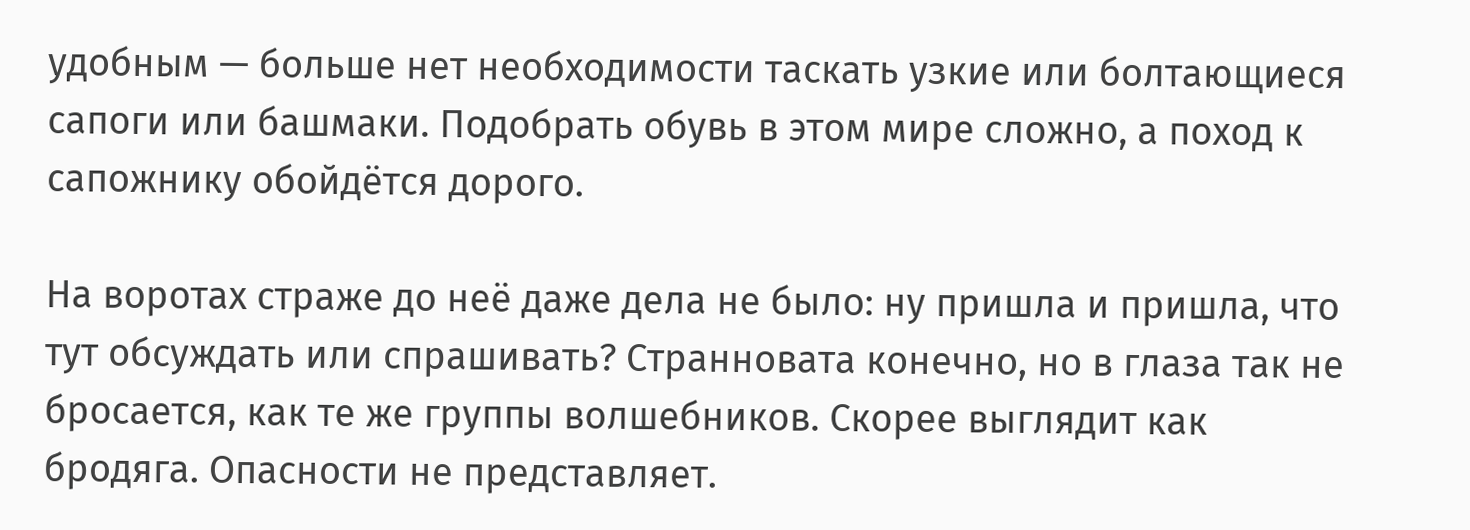удобным — больше нет необходимости таскать узкие или болтающиеся сапоги или башмаки. Подобрать обувь в этом мире сложно, а поход к сапожнику обойдётся дорого.

На воротах страже до неё даже дела не было: ну пришла и пришла, что тут обсуждать или спрашивать? Странновата конечно, но в глаза так не бросается, как те же группы волшебников. Скорее выглядит как бродяга. Опасности не представляет.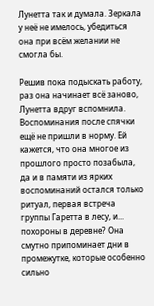Лунетта так и думала. Зеркала у неё не имелось, убедиться она при всём желании не смогла бы.

Решив пока подыскать работу, раз она начинает всё заново, Лунетта вдруг вспомнила. Воспоминания после спячки ещё не пришли в норму. Ей кажется, что она многое из прошлого просто позабыла, да и в памяти из ярких воспоминаний остался только ритуал, первая встреча группы Гаретта в лесу, и... похороны в деревне? Она смутно припоминает дни в промежутке, которые особенно сильно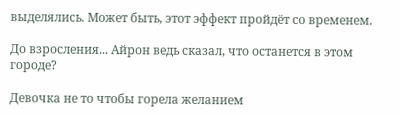выделялись. Может быть, этот эффект пройдёт со временем.

До взросления... Айрон ведь сказал, что останется в этом городе?

Девочка не то чтобы горела желанием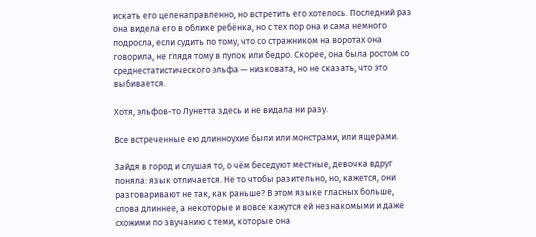искать его целенаправленно, но встретить его хотелось. Последний раз она видела его в облике ребёнка, но с тех пор она и сама немного подросла, если судить по тому, что со стражником на воротах она говорила, не глядя тому в пупок или бедро. Скорее, она была ростом со среднестатистического эльфа — низковата, но не сказать, что это выбивается.

Хотя, эльфов-то Лунетта здесь и не видала ни разу.

Все встреченные ею длинноухие были или монстрами, или ящерами.

Зайдя в город и слушая то, о чём беседуют местные, девочка вдруг поняла: язык отличается. Не то чтобы разительно, но, кажется, они разговаривают не так, как раньше? В этом языке гласных больше, слова длиннее, а некоторые и вовсе кажутся ей незнакомыми и даже схожими по звучанию с теми, которые она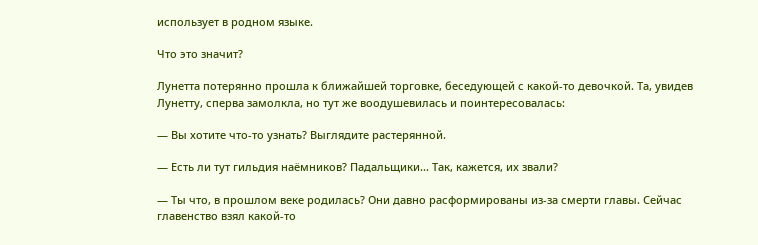использует в родном языке.

Что это значит?

Лунетта потерянно прошла к ближайшей торговке, беседующей с какой-то девочкой. Та, увидев Лунетту, сперва замолкла, но тут же воодушевилась и поинтересовалась:

— Вы хотите что-то узнать? Выглядите растерянной.

— Есть ли тут гильдия наёмников? Падальщики... Так, кажется, их звали?

— Ты что, в прошлом веке родилась? Они давно расформированы из-за смерти главы. Сейчас главенство взял какой-то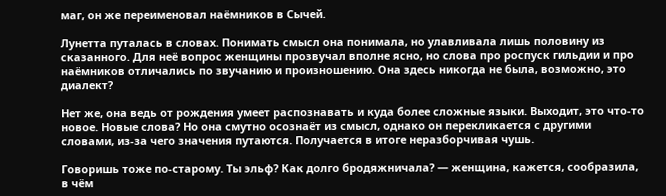маг, он же переименовал наёмников в Сычей.

Лунетта путалась в словах. Понимать смысл она понимала, но улавливала лишь половину из сказанного. Для неё вопрос женщины прозвучал вполне ясно, но слова про роспуск гильдии и про наёмников отличались по звучанию и произношению. Она здесь никогда не была, возможно, это диалект?

Нет же, она ведь от рождения умеет распознавать и куда более сложные языки. Выходит, это что-то новое. Новые слова? Но она смутно осознаёт из смысл, однако он перекликается с другими словами, из-за чего значения путаются. Получается в итоге неразборчивая чушь.

Говоришь тоже по-старому. Ты эльф? Как долго бродяжничала? — женщина, кажется, сообразила, в чём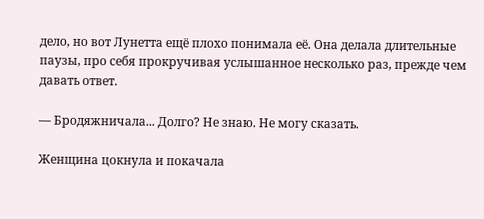дело, но вот Лунетта ещё плохо понимала её. Она делала длительные паузы, про себя прокручивая услышанное несколько раз, прежде чем давать ответ.

— Бродяжничала... Долго? Не знаю. Не могу сказать.

Женщина цокнула и покачала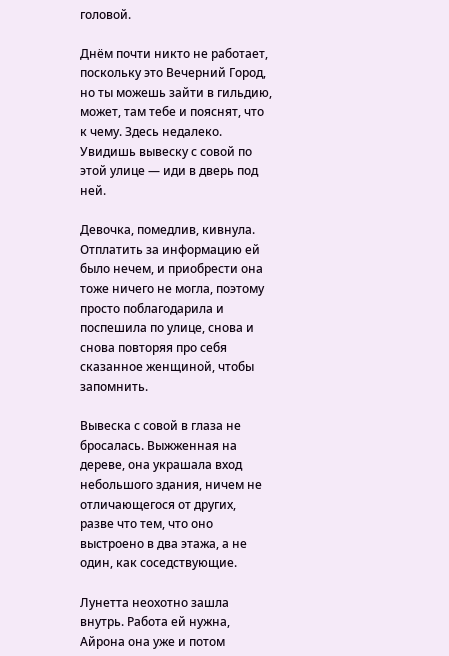головой.

Днём почти никто не работает, поскольку это Вечерний Город, но ты можешь зайти в гильдию, может, там тебе и пояснят, что к чему. Здесь недалеко. Увидишь вывеску с совой по этой улице — иди в дверь под ней.

Девочка, помедлив, кивнула. Отплатить за информацию ей было нечем, и приобрести она тоже ничего не могла, поэтому просто поблагодарила и поспешила по улице, снова и снова повторяя про себя сказанное женщиной, чтобы запомнить.

Вывеска с совой в глаза не бросалась. Выжженная на дереве, она украшала вход небольшого здания, ничем не отличающегося от других, разве что тем, что оно выстроено в два этажа, а не один, как соседствующие.

Лунетта неохотно зашла внутрь. Работа ей нужна, Айрона она уже и потом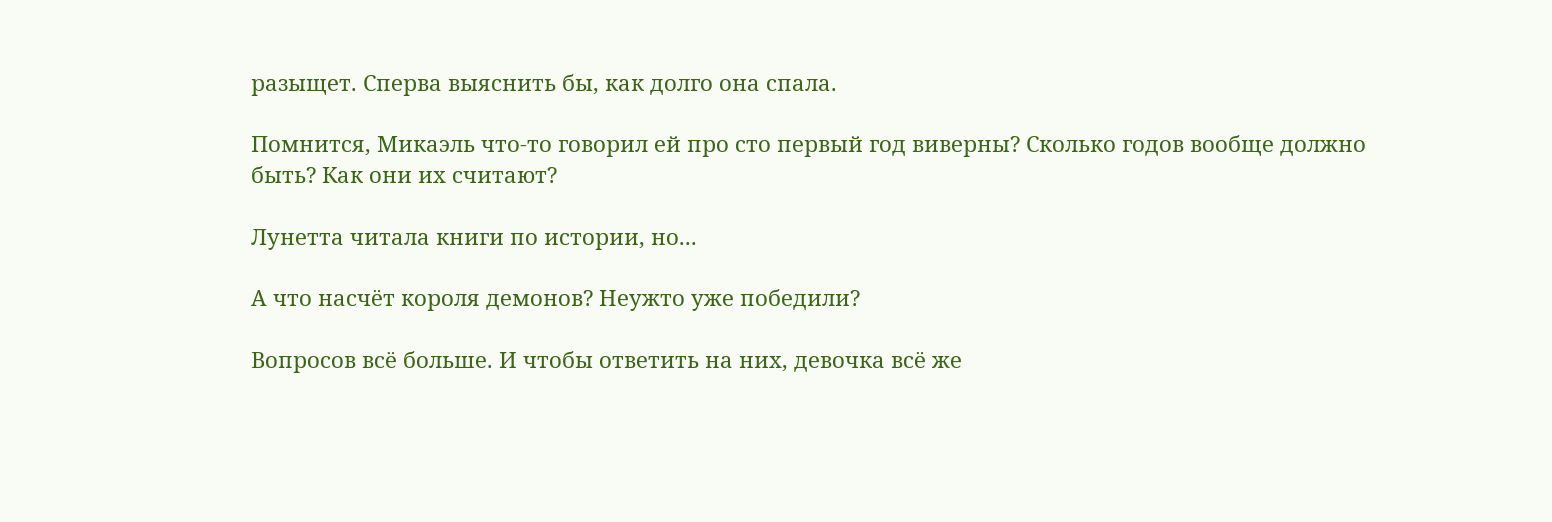разыщет. Сперва выяснить бы, как долго она спала.

Помнится, Микаэль что-то говорил ей про сто первый год виверны? Сколько годов вообще должно быть? Как они их считают?

Лунетта читала книги по истории, но...

А что насчёт короля демонов? Неужто уже победили?

Вопросов всё больше. И чтобы ответить на них, девочка всё же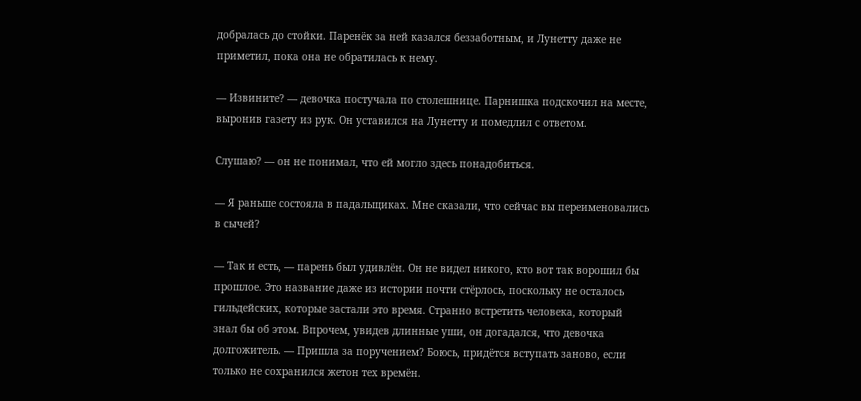добралась до стойки. Паренёк за ней казался беззаботным, и Лунетту даже не приметил, пока она не обратилась к нему.

— Извините? — девочка постучала по столешнице. Парнишка подскочил на месте, выронив газету из рук. Он уставился на Лунетту и помедлил с ответом.

Слушаю? — он не понимал, что ей могло здесь понадобиться.

— Я раньше состояла в падальщиках. Мне сказали, что сейчас вы переименовались в сычей?

— Так и есть, — парень был удивлён. Он не видел никого, кто вот так ворошил бы прошлое. Это название даже из истории почти стёрлось, поскольку не осталось гильдейских, которые застали это время. Странно встретить человека, который знал бы об этом. Впрочем, увидев длинные уши, он догадался, что девочка долгожитель. — Пришла за поручением? Боюсь, придётся вступать заново, если только не сохранился жетон тех времён.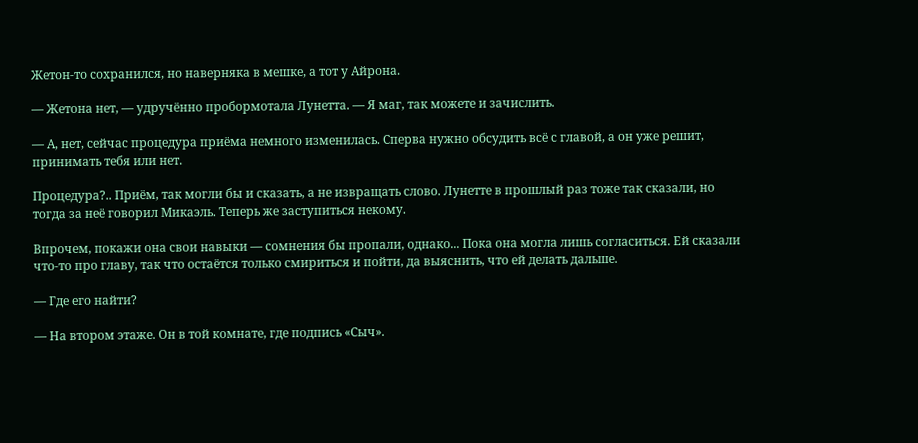Жетон-то сохранился, но наверняка в мешке, а тот у Айрона.

— Жетона нет, — удручённо пробормотала Лунетта. — Я маг, так можете и зачислить.

— А, нет, сейчас процедура приёма немного изменилась. Сперва нужно обсудить всё с главой, а он уже решит, принимать тебя или нет.

Процедура?.. Приём, так могли бы и сказать, а не извращать слово. Лунетте в прошлый раз тоже так сказали, но тогда за неё говорил Микаэль. Теперь же заступиться некому.

Впрочем, покажи она свои навыки — сомнения бы пропали, однако... Пока она могла лишь согласиться. Ей сказали что-то про главу, так что остаётся только смириться и пойти, да выяснить, что ей делать дальше.

— Где его найти?

— На втором этаже. Он в той комнате, где подпись «Сыч».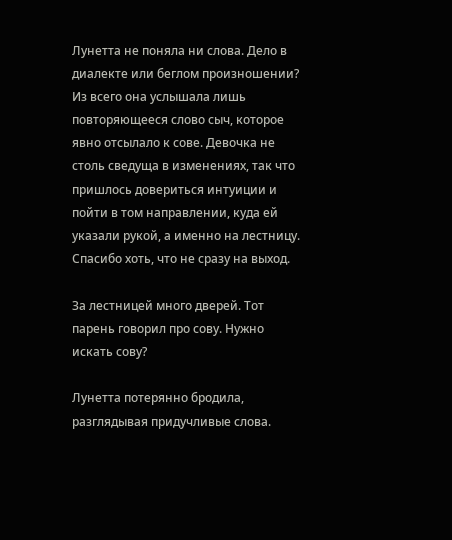Лунетта не поняла ни слова. Дело в диалекте или беглом произношении? Из всего она услышала лишь повторяющееся слово сыч, которое явно отсылало к сове. Девочка не столь сведуща в изменениях, так что пришлось довериться интуиции и пойти в том направлении, куда ей указали рукой, а именно на лестницу. Спасибо хоть, что не сразу на выход.

За лестницей много дверей. Тот парень говорил про сову. Нужно искать сову?

Лунетта потерянно бродила, разглядывая придучливые слова.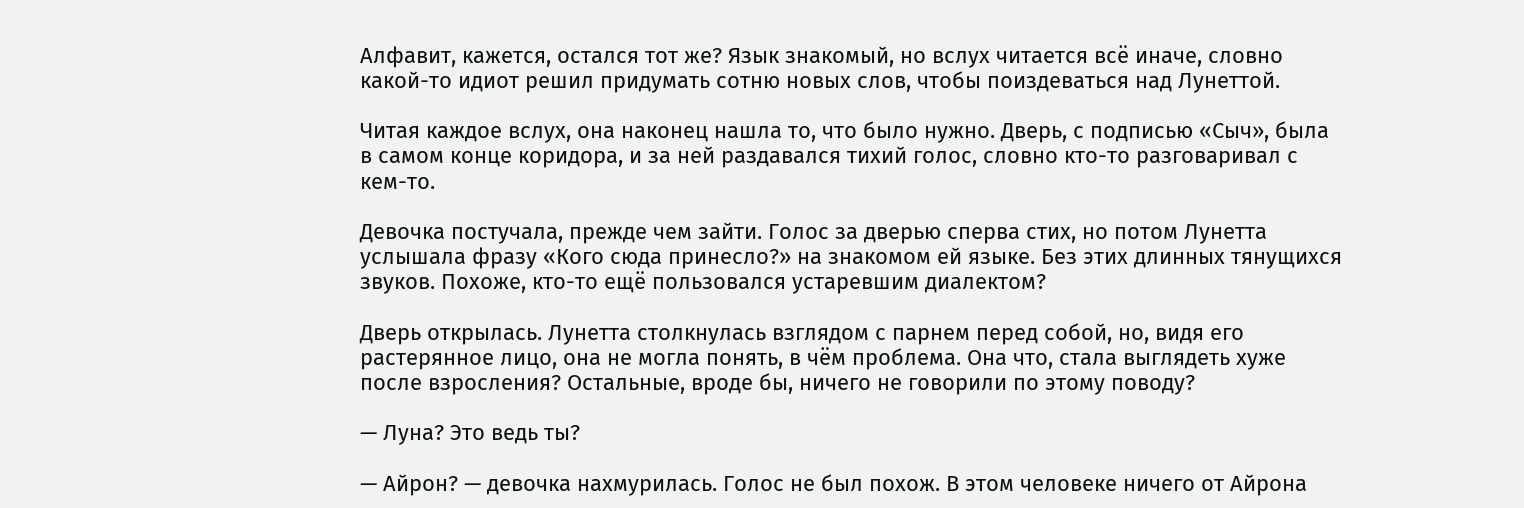Алфавит, кажется, остался тот же? Язык знакомый, но вслух читается всё иначе, словно какой-то идиот решил придумать сотню новых слов, чтобы поиздеваться над Лунеттой.

Читая каждое вслух, она наконец нашла то, что было нужно. Дверь, с подписью «Сыч», была в самом конце коридора, и за ней раздавался тихий голос, словно кто-то разговаривал с кем-то.

Девочка постучала, прежде чем зайти. Голос за дверью сперва стих, но потом Лунетта услышала фразу «Кого сюда принесло?» на знакомом ей языке. Без этих длинных тянущихся звуков. Похоже, кто-то ещё пользовался устаревшим диалектом?

Дверь открылась. Лунетта столкнулась взглядом с парнем перед собой, но, видя его растерянное лицо, она не могла понять, в чём проблема. Она что, стала выглядеть хуже после взросления? Остальные, вроде бы, ничего не говорили по этому поводу?

— Луна? Это ведь ты?

— Айрон? — девочка нахмурилась. Голос не был похож. В этом человеке ничего от Айрона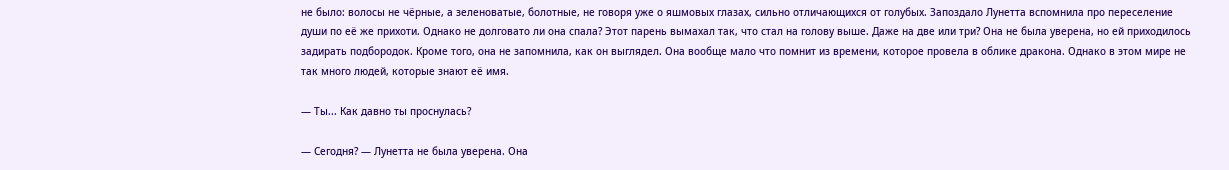не было: волосы не чёрные, а зеленоватые, болотные, не говоря уже о яшмовых глазах, сильно отличающихся от голубых. Запоздало Лунетта вспомнила про переселение души по её же прихоти. Однако не долговато ли она спала? Этот парень вымахал так, что стал на голову выше. Даже на две или три? Она не была уверена, но ей приходилось задирать подбородок. Кроме того, она не запомнила, как он выглядел. Она вообще мало что помнит из времени, которое провела в облике дракона. Однако в этом мире не так много людей, которые знают её имя.

— Ты... Как давно ты проснулась?

— Сегодня? — Лунетта не была уверена. Она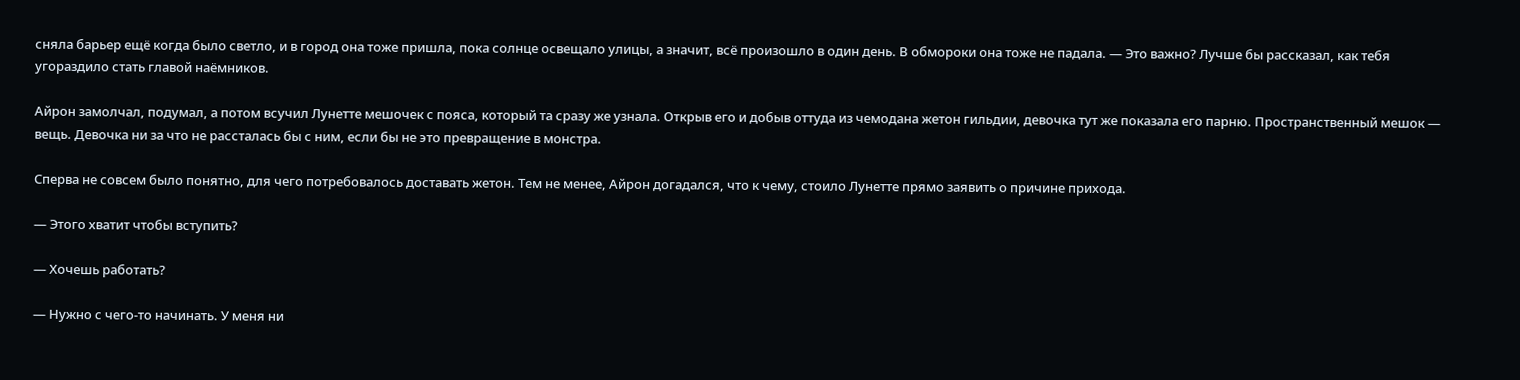сняла барьер ещё когда было светло, и в город она тоже пришла, пока солнце освещало улицы, а значит, всё произошло в один день. В обмороки она тоже не падала. — Это важно? Лучше бы рассказал, как тебя угораздило стать главой наёмников.

Айрон замолчал, подумал, а потом всучил Лунетте мешочек с пояса, который та сразу же узнала. Открыв его и добыв оттуда из чемодана жетон гильдии, девочка тут же показала его парню. Пространственный мешок — вещь. Девочка ни за что не рассталась бы с ним, если бы не это превращение в монстра.

Сперва не совсем было понятно, для чего потребовалось доставать жетон. Тем не менее, Айрон догадался, что к чему, стоило Лунетте прямо заявить о причине прихода.

— Этого хватит чтобы вступить?

— Хочешь работать?

— Нужно с чего-то начинать. У меня ни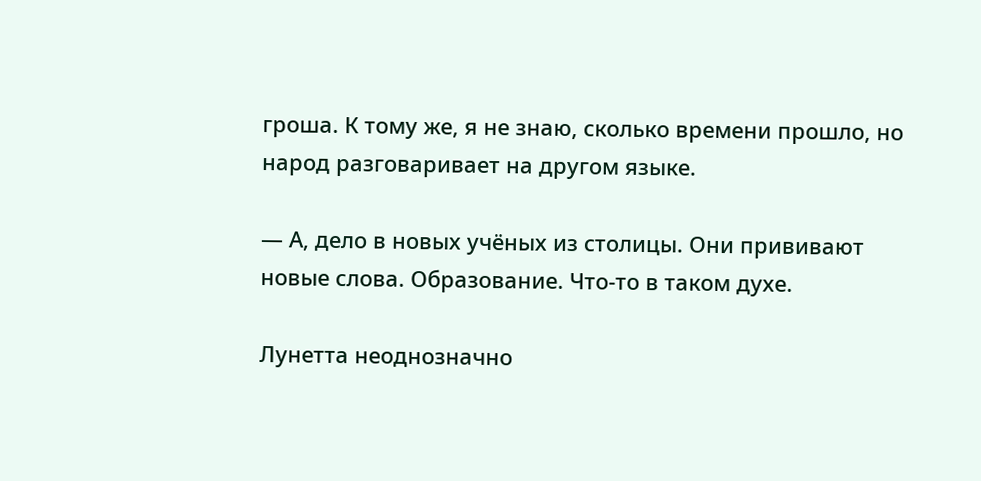гроша. К тому же, я не знаю, сколько времени прошло, но народ разговаривает на другом языке.

— А, дело в новых учёных из столицы. Они прививают новые слова. Образование. Что-то в таком духе.

Лунетта неоднозначно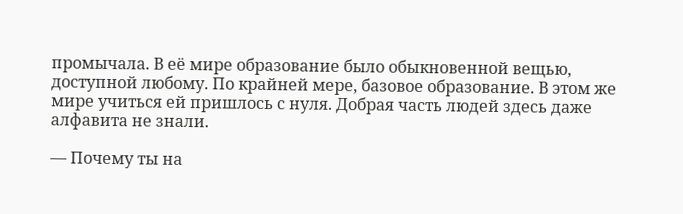промычала. В её мире образование было обыкновенной вещью, доступной любому. По крайней мере, базовое образование. В этом же мире учиться ей пришлось с нуля. Добрая часть людей здесь даже алфавита не знали.

— Почему ты на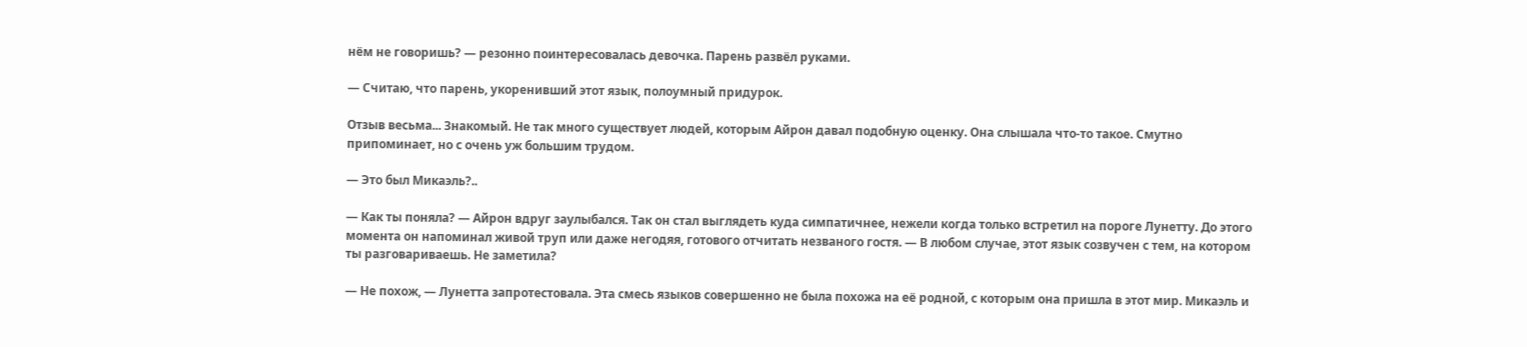нём не говоришь? — резонно поинтересовалась девочка. Парень развёл руками.

— Считаю, что парень, укоренивший этот язык, полоумный придурок.

Отзыв весьма... Знакомый. Не так много существует людей, которым Айрон давал подобную оценку. Она слышала что-то такое. Смутно припоминает, но с очень уж большим трудом.

— Это был Микаэль?..

— Как ты поняла? — Айрон вдруг заулыбался. Так он стал выглядеть куда симпатичнее, нежели когда только встретил на пороге Лунетту. До этого момента он напоминал живой труп или даже негодяя, готового отчитать незваного гостя. — В любом случае, этот язык созвучен с тем, на котором ты разговариваешь. Не заметила?

— Не похож, — Лунетта запротестовала. Эта смесь языков совершенно не была похожа на её родной, с которым она пришла в этот мир. Микаэль и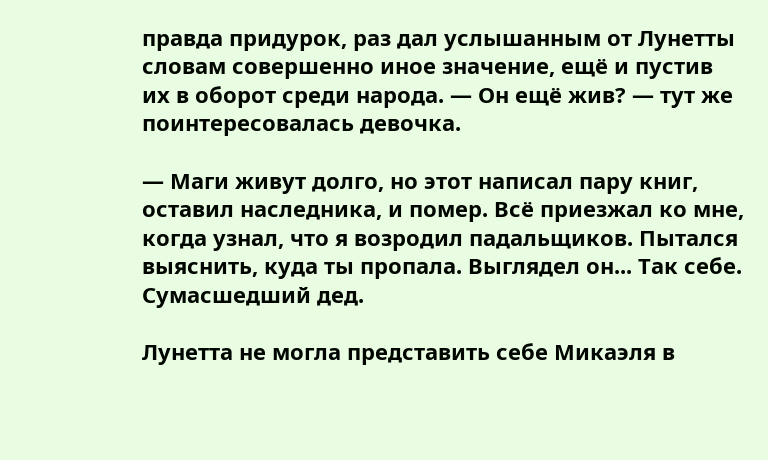правда придурок, раз дал услышанным от Лунетты словам совершенно иное значение, ещё и пустив их в оборот среди народа. — Он ещё жив? — тут же поинтересовалась девочка.

— Маги живут долго, но этот написал пару книг, оставил наследника, и помер. Всё приезжал ко мне, когда узнал, что я возродил падальщиков. Пытался выяснить, куда ты пропала. Выглядел он... Так себе. Сумасшедший дед.

Лунетта не могла представить себе Микаэля в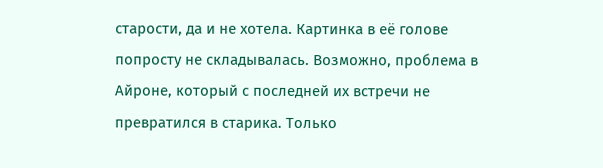старости, да и не хотела. Картинка в её голове попросту не складывалась. Возможно, проблема в Айроне, который с последней их встречи не превратился в старика. Только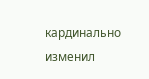кардинально изменил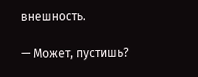внешность.

— Может, пустишь?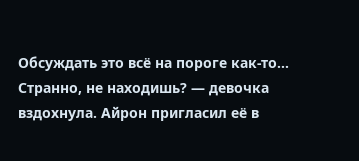Обсуждать это всё на пороге как-то... Странно, не находишь? — девочка вздохнула. Айрон пригласил её в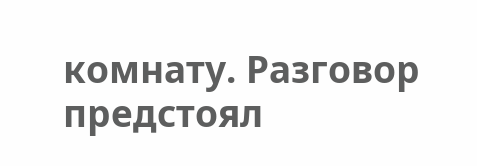комнату. Разговор предстоял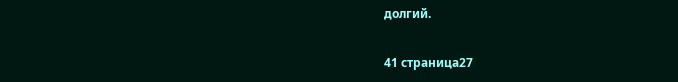долгий.

41 страница27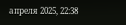апреля 2025, 22:38